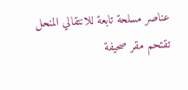عناصر مسلحة تابعة للانتقالي المنحل تقتحم مقر صحيفة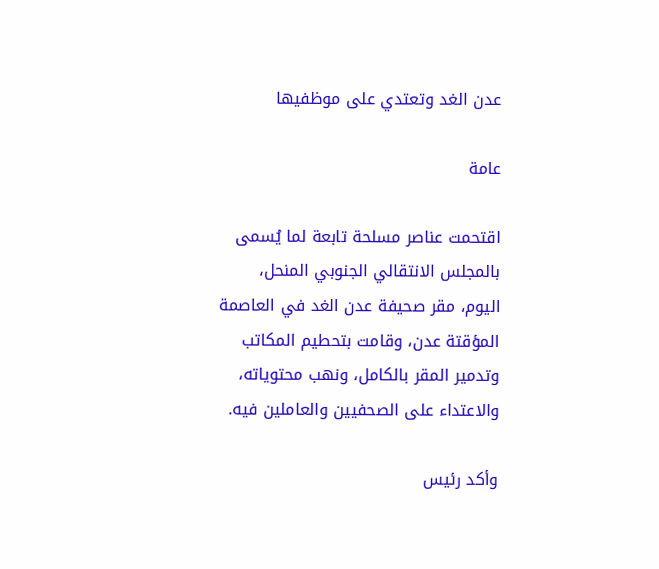عدن الغد وتعتدي على موظفيها

عامة

اقتحمت عناصر مسلحة تابعة لما يُسمى بالمجلس الانتقالي الجنوبي المنحل، اليوم، مقر صحيفة عدن الغد في العاصمة المؤقتة عدن، وقامت بتحطيم المكاتب وتدمير المقر بالكامل، ونهب محتوياته، والاعتداء على الصحفيين والعاملين فيه.

وأكد رئيس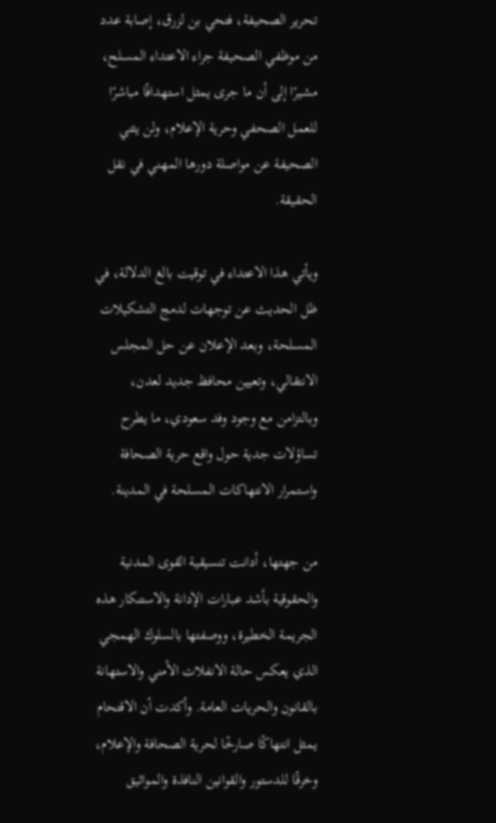تحرير الصحيفة، فتحي بن لزرق، إصابة عدد من موظفي الصحيفة جراء الاعتداء المسلح، مشيرًا إلى أن ما جرى يمثل استهدافًا مباشرًا للعمل الصحفي وحرية الإعلام، ولن يثني الصحيفة عن مواصلة دورها المهني في نقل الحقيقة.

ويأتي هذا الاعتداء في توقيت بالغ الدلالة، في ظل الحديث عن توجهات لدمج التشكيلات المسلحة، وبعد الإعلان عن حل المجلس الانتقالي، وتعيين محافظ جديد لعدن، وبالتزامن مع وجود وفد سعودي، ما يطرح تساؤلات جدية حول واقع حرية الصحافة واستمرار الانتهاكات المسلحة في المدينة.

من جهتها، أدانت تنسيقية القوى المدنية والحقوقية بأشد عبارات الإدانة والاستنكار هذه الجريمة الخطيرة، ووصفتها بالسلوك الهمجي الذي يعكس حالة الانفلات الأمني والاستهانة بالقانون والحريات العامة. وأكدت أن الاقتحام يمثل انتهاكًا صارخًا لحرية الصحافة والإعلام، وخرقًا للدستور والقوانين النافذة والمواثيق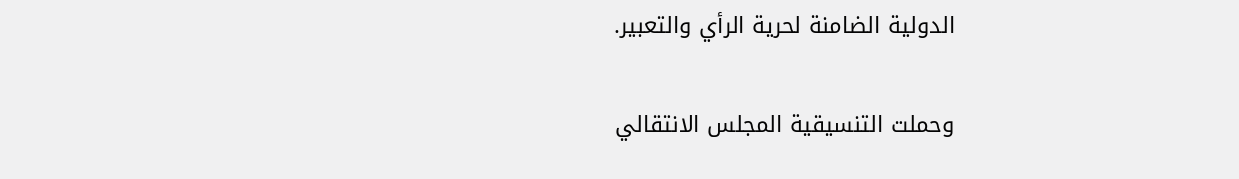الدولية الضامنة لحرية الرأي والتعبير.

وحملت التنسيقية المجلس الانتقالي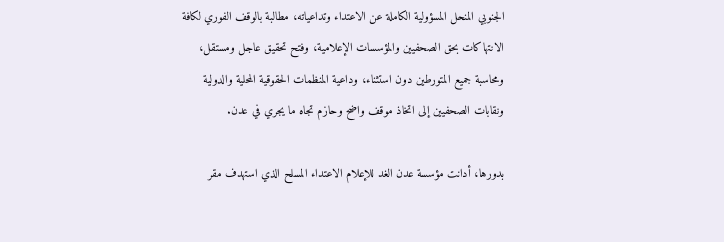الجنوبي المنحل المسؤولية الكاملة عن الاعتداء وتداعياته، مطالبة بالوقف الفوري لكافة الانتهاكات بحق الصحفيين والمؤسسات الإعلامية، وفتح تحقيق عاجل ومستقل، ومحاسبة جميع المتورطين دون استثناء، وداعية المنظمات الحقوقية المحلية والدولية ونقابات الصحفيين إلى اتخاذ موقف واضح وحازم تجاه ما يجري في عدن.

بدورها، أدانت مؤسسة عدن الغد للإعلام الاعتداء المسلح الذي استهدف مقر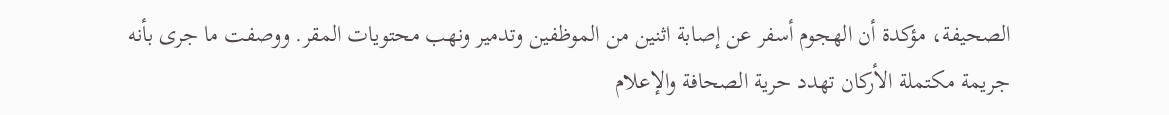الصحيفة، مؤكدة أن الهجوم أسفر عن إصابة اثنين من الموظفين وتدمير ونهب محتويات المقر. ووصفت ما جرى بأنه جريمة مكتملة الأركان تهدد حرية الصحافة والإعلام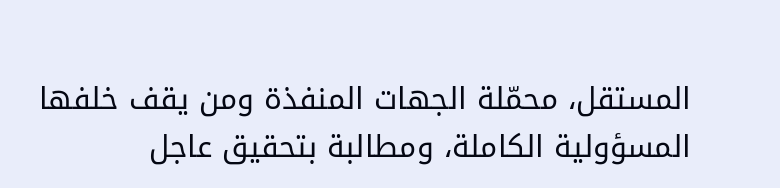المستقل، محمّلة الجهات المنفذة ومن يقف خلفها المسؤولية الكاملة، ومطالبة بتحقيق عاجل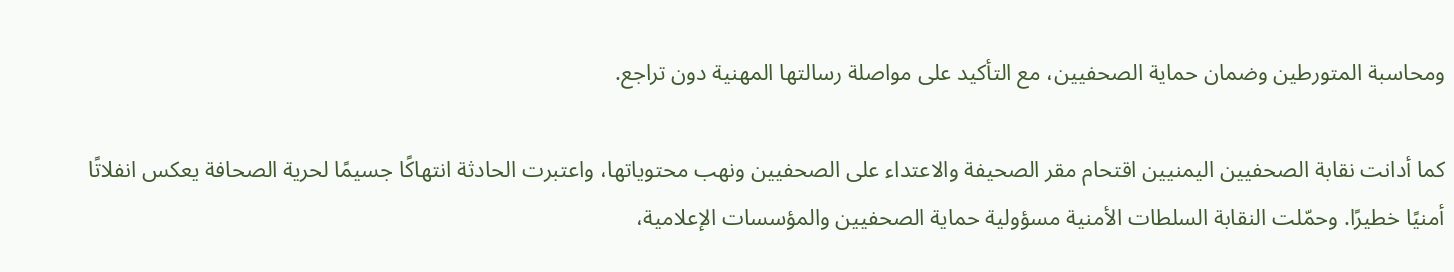ومحاسبة المتورطين وضمان حماية الصحفيين، مع التأكيد على مواصلة رسالتها المهنية دون تراجع.

كما أدانت نقابة الصحفيين اليمنيين اقتحام مقر الصحيفة والاعتداء على الصحفيين ونهب محتوياتها، واعتبرت الحادثة انتهاكًا جسيمًا لحرية الصحافة يعكس انفلاتًا أمنيًا خطيرًا. وحمّلت النقابة السلطات الأمنية مسؤولية حماية الصحفيين والمؤسسات الإعلامية،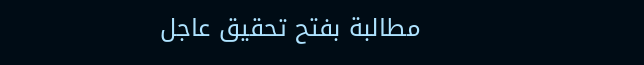مطالبة بفتح تحقيق عاجل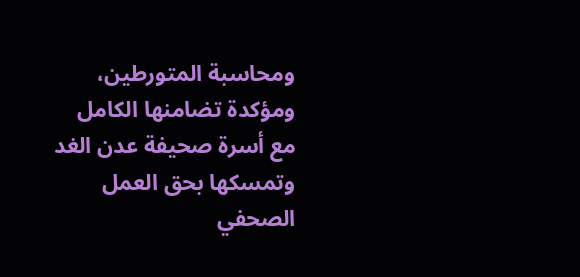ومحاسبة المتورطين، ومؤكدة تضامنها الكامل مع أسرة صحيفة عدن الغد وتمسكها بحق العمل الصحفي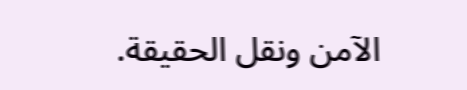الآمن ونقل الحقيقة.